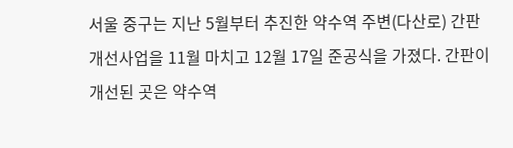서울 중구는 지난 5월부터 추진한 약수역 주변(다산로) 간판 개선사업을 11월 마치고 12월 17일 준공식을 가졌다. 간판이 개선된 곳은 약수역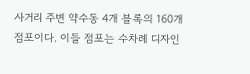사거리 주변 약수동 4개 블록의 160개 점포이다. 이들 점포는 수차례 디자인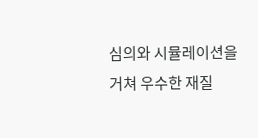심의와 시뮬레이션을 거쳐 우수한 재질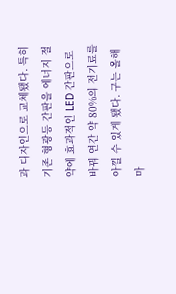과 디자인으로 교체됐다. 특히 기존 형광등 간판을 에너지 절약에 효과적인 LED 간판으로 바꿔 연간 약 80%의 전기료를 아낄 수 있게 됐다. 구는 올해 마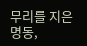무리를 지은 명동,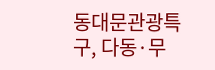동대문관광특구, 다동·무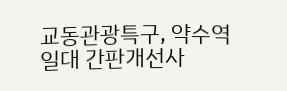교동관광특구, 약수역 일대 간판개선사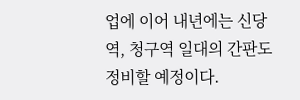업에 이어 내년에는 신당역, 청구역 일대의 간판도 정비할 예정이다.